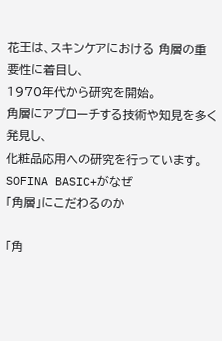花王は、スキンケアにおける 角層の重要性に着目し、
1970年代から研究を開始。
角層にアプローチする技術や知見を多く発見し、
化粧品応用への研究を行っています。
SOFINA BASIC+がなぜ
「角層」にこだわるのか

「角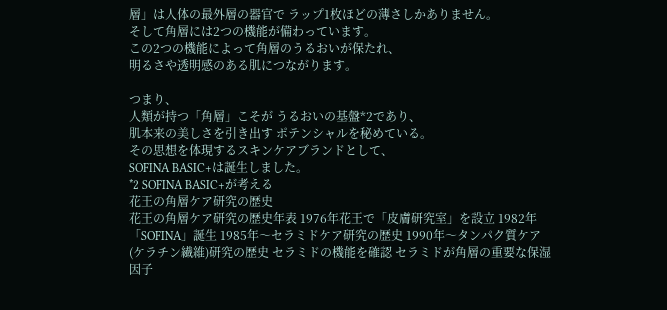層」は人体の最外層の器官で ラップ1枚ほどの薄さしかありません。
そして角層には2つの機能が備わっています。
この2つの機能によって角層のうるおいが保たれ、
明るさや透明感のある肌につながります。

つまり、
人類が持つ「角層」こそが うるおいの基盤*2であり、
肌本来の美しさを引き出す ポテンシャルを秘めている。
その思想を体現するスキンケアブランドとして、
SOFINA BASIC+は誕生しました。
*2 SOFINA BASIC+が考える
花王の角層ケア研究の歴史
花王の角層ケア研究の歴史年表 1976年花王で「皮膚研究室」を設立 1982年「SOFINA」誕生 1985年〜セラミドケア研究の歴史 1990年〜タンパク質ケア (ケラチン繊維)研究の歴史 セラミドの機能を確認 セラミドが角層の重要な保湿因子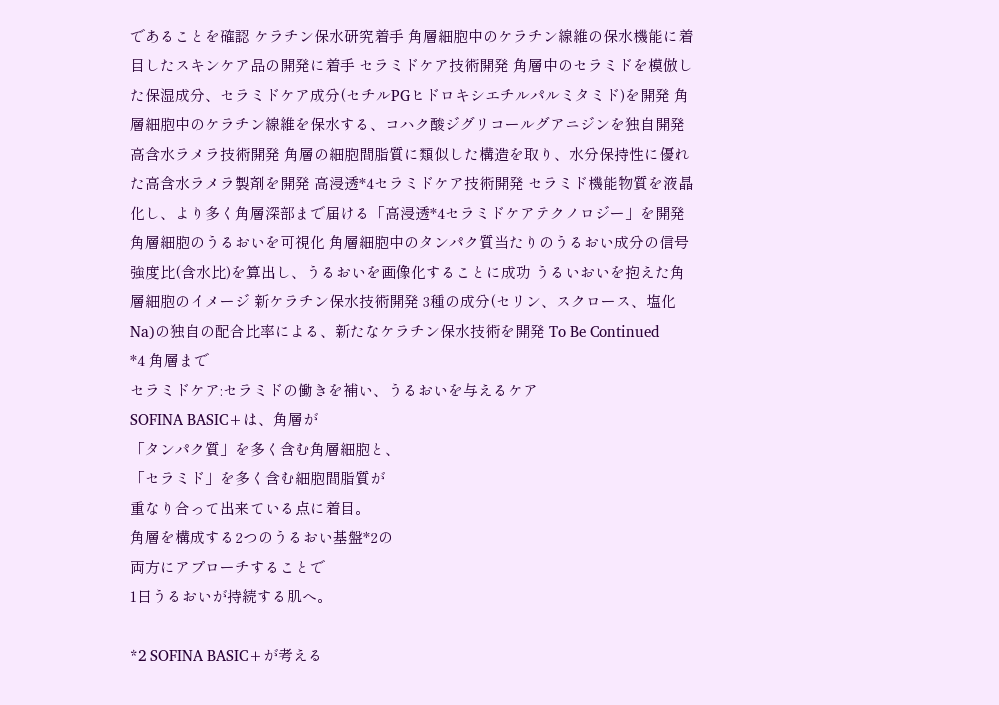であることを確認 ケラチン保水研究着手 角層細胞中のケラチン線維の保水機能に着目したスキンケア品の開発に着手 セラミドケア技術開発 角層中のセラミドを模倣した保湿成分、セラミドケア成分(セチルPGヒドロキシエチルパルミタミド)を開発 角層細胞中のケラチン線維を保水する、コハク酸ジグリコールグアニジンを独自開発 高含水ラメラ技術開発 角層の細胞間脂質に類似した構造を取り、水分保持性に優れた高含水ラメラ製剤を開発 高浸透*4セラミドケア技術開発 セラミド機能物質を液晶化し、より多く角層深部まで届ける「高浸透*4セラミドケアテクノロジー」を開発 角層細胞のうるおいを可視化 角層細胞中のタンパク質当たりのうるおい成分の信号強度比(含水比)を算出し、うるおいを画像化することに成功 うるいおいを抱えた角層細胞のイメージ 新ケラチン保水技術開発 3種の成分(セリン、スクロース、塩化Na)の独自の配合比率による、新たなケラチン保水技術を開発 To Be Continued
*4 角層まで
セラミドケア:セラミドの働きを補い、うるおいを与えるケア
SOFINA BASIC+は、角層が
「タンパク質」を多く含む角層細胞と、
「セラミド」を多く含む細胞間脂質が
重なり合って出来ている点に着目。
角層を構成する2つのうるおい基盤*2の
両方にアプローチすることで
1日うるおいが持続する肌へ。

*2 SOFINA BASIC+が考える